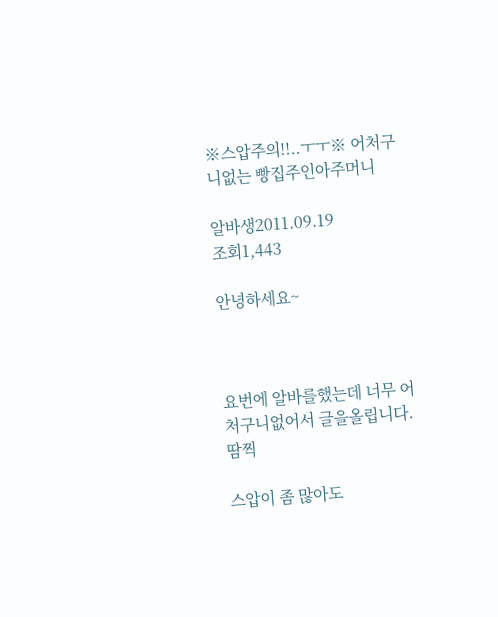※스압주의!!..ㅜㅜ※ 어처구니없는 빵집주인아주머니

알바생2011.09.19
조회1,443

안녕하세요~



요번에 알바를했는데 너무 어처구니없어서 글을올립니다.땀찍

스압이 좀 많아도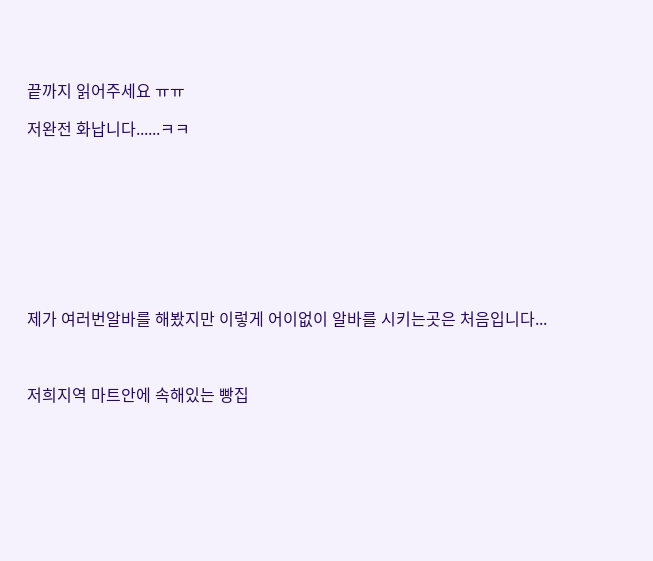끝까지 읽어주세요 ㅠㅠ

저완전 화납니다......ㅋㅋ









제가 여러번알바를 해봤지만 이렇게 어이없이 알바를 시키는곳은 처음입니다...



저희지역 마트안에 속해있는 빵집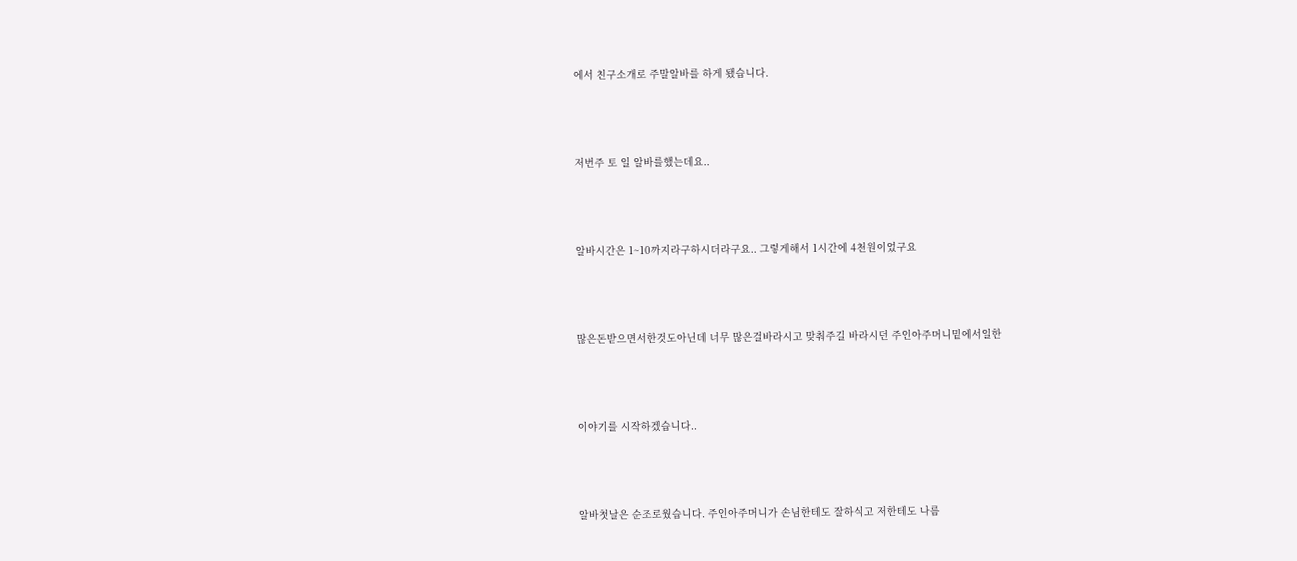에서 친구소개로 주말알바를 하게 됐습니다.



저번주 토 일 알바를했는데요..



알바시간은 1~10까지라구하시더라구요.. 그렇게해서 1시간에 4천원이었구요



많은돈받으면서한것도아닌데 너무 많은걸바라시고 맞춰주길 바라시던 주인아주머니밑에서일한



이야기를 시작하겠습니다..



알바첫날은 순조로웠습니다. 주인아주머니가 손님한테도 잘하식고 저한테도 나름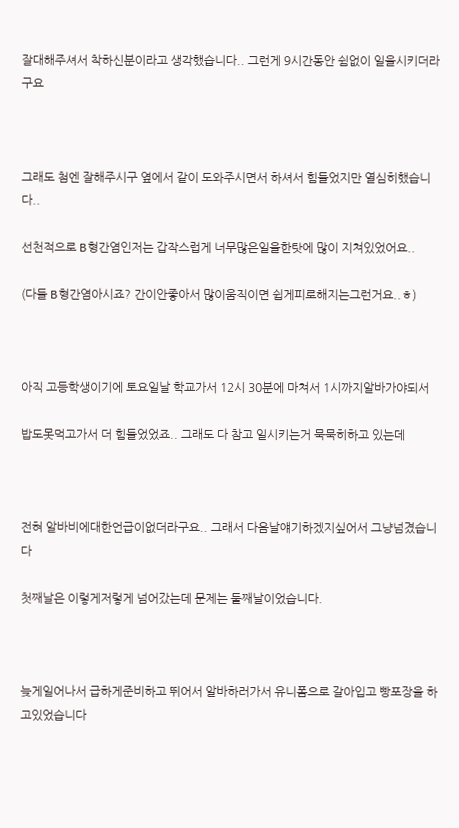잘대해주셔서 착하신분이라고 생각했습니다.. 그런게 9시간동안 쉼없이 일을시키더라구요



그래도 첨엔 잘해주시구 옆에서 같이 도와주시면서 하셔서 힘들었지만 열심히했습니다..

선천적으로 B형간염인저는 갑작스럽게 너무많은일을한탓에 많이 지쳐있었어요..

(다들 B형간염아시죠? 간이안좋아서 많이움직이면 쉽게피로해지는그런거요..ㅎ)



아직 고등학생이기에 토요일날 학교가서 12시 30분에 마쳐서 1시까지알바가야되서

밥도못먹고가서 더 힘들었었죠.. 그래도 다 참고 일시키는거 묵묵히하고 있는데



전혀 알바비에대한언급이없더라구요.. 그래서 다음날얘기하겠지싶어서 그냥넘겼습니다

첫째날은 이렇게저렇게 넘어갔는데 문제는 둘째날이었습니다.



늦게일어나서 급하게준비하고 뛰어서 알바하러가서 유니폼으로 갈아입고 빵포장을 하고있었습니다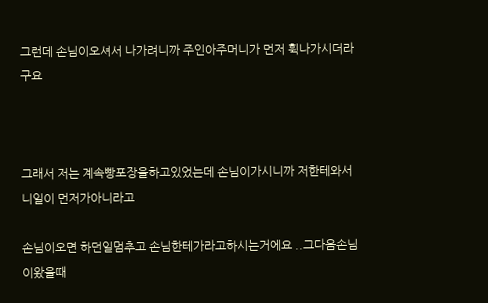그런데 손님이오셔서 나가려니까 주인아주머니가 먼저 휙나가시더라구요



그래서 저는 계속빵포장을하고있었는데 손님이가시니까 저한테와서 니일이 먼저가아니라고

손님이오면 하던일멈추고 손님한테가라고하시는거에요 ..그다음손님이왔을때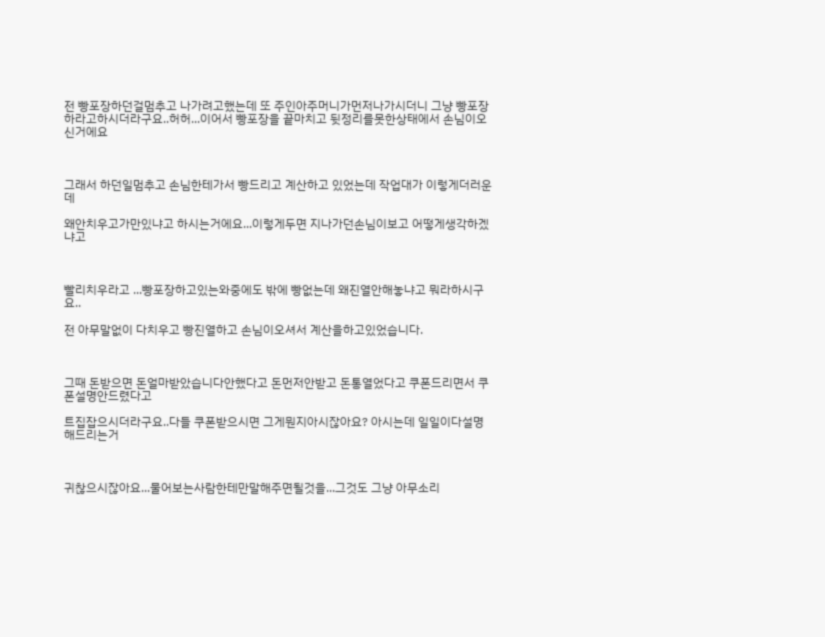전 빵포장하던걸멈추고 나가려고했는데 또 주인아주머니가먼저나가시더니 그냥 빵포장하라고하시더라구요..허허...이어서 빵포장을 끝마치고 뒷정리를못한상태에서 손님이오신거에요



그래서 하던일멈추고 손님한테가서 빵드리고 계산하고 있었는데 작업대가 이렇게더러운데

왜안치우고가만있냐고 하시는거에요...이렇게두면 지나가던손님이보고 어떻게생각하겠냐고



빨리치우라고 ...빵포장하고있는와중에도 밖에 빵없는데 왜진열안해놓냐고 뭐라하시구요..

전 아무말없이 다치우고 빵진열하고 손님이오셔서 계산을하고있었습니다.



그때 돈받으면 돈얼마받았습니다안했다고 돈먼저안받고 돈통열었다고 쿠폰드리면서 쿠폰설명안드렸다고

트집잡으시더라구요..다들 쿠폰받으시면 그게뭔지아시잖아요? 아시는데 일일이다설명해드리는거



귀찮으시잖아요...물어보는사람한테만말해주면될것을...그것도 그냥 아무소리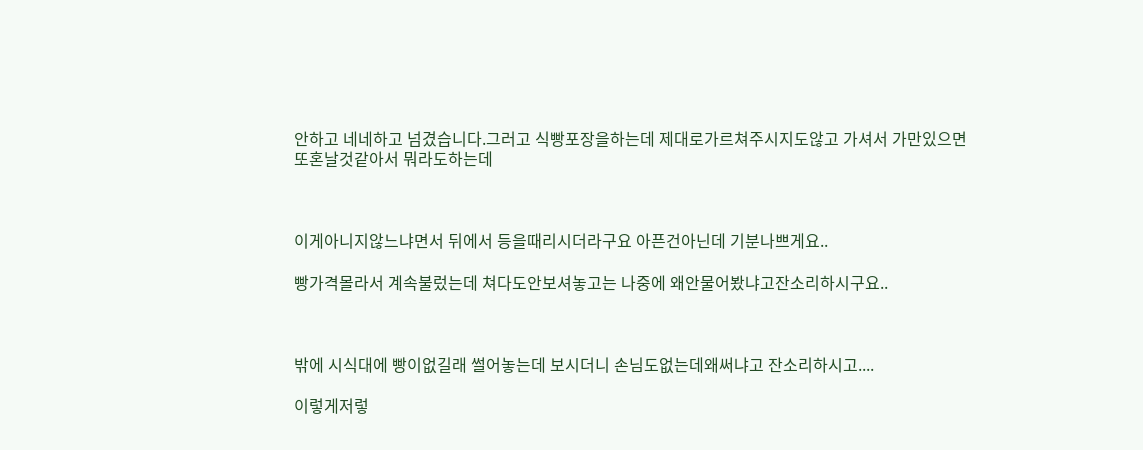안하고 네네하고 넘겼습니다.그러고 식빵포장을하는데 제대로가르쳐주시지도않고 가셔서 가만있으면또혼날것같아서 뭐라도하는데



이게아니지않느냐면서 뒤에서 등을때리시더라구요 아픈건아닌데 기분나쁘게요..

빵가격몰라서 계속불렀는데 쳐다도안보셔놓고는 나중에 왜안물어봤냐고잔소리하시구요..



밖에 시식대에 빵이없길래 썰어놓는데 보시더니 손님도없는데왜써냐고 잔소리하시고....

이렇게저렇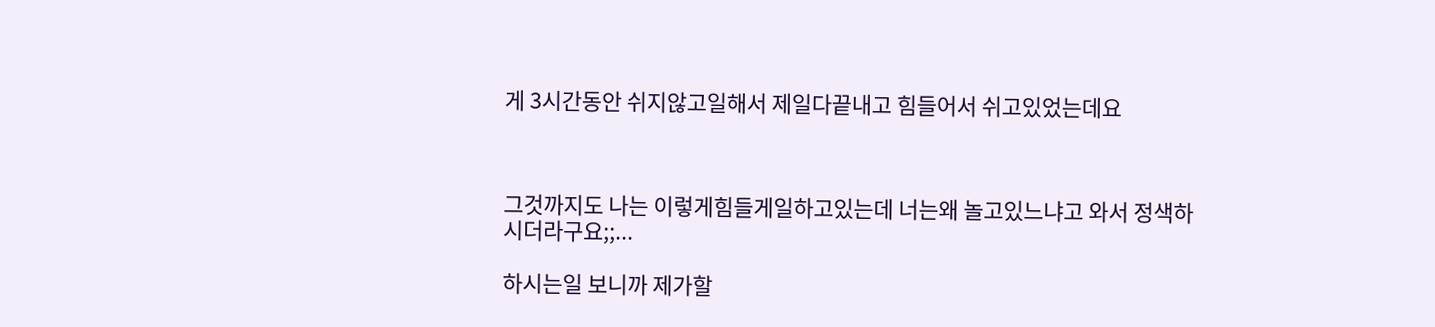게 3시간동안 쉬지않고일해서 제일다끝내고 힘들어서 쉬고있었는데요



그것까지도 나는 이렇게힘들게일하고있는데 너는왜 놀고있느냐고 와서 정색하시더라구요;;...

하시는일 보니까 제가할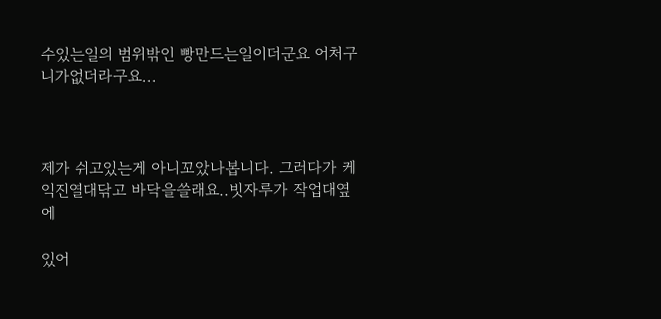수있는일의 범위밖인 빵만드는일이더군요 어처구니가없더라구요...



제가 쉬고있는게 아니꼬았나봅니다. 그러다가 케익진열대닦고 바닥을쓸래요..빗자루가 작업대옆에

있어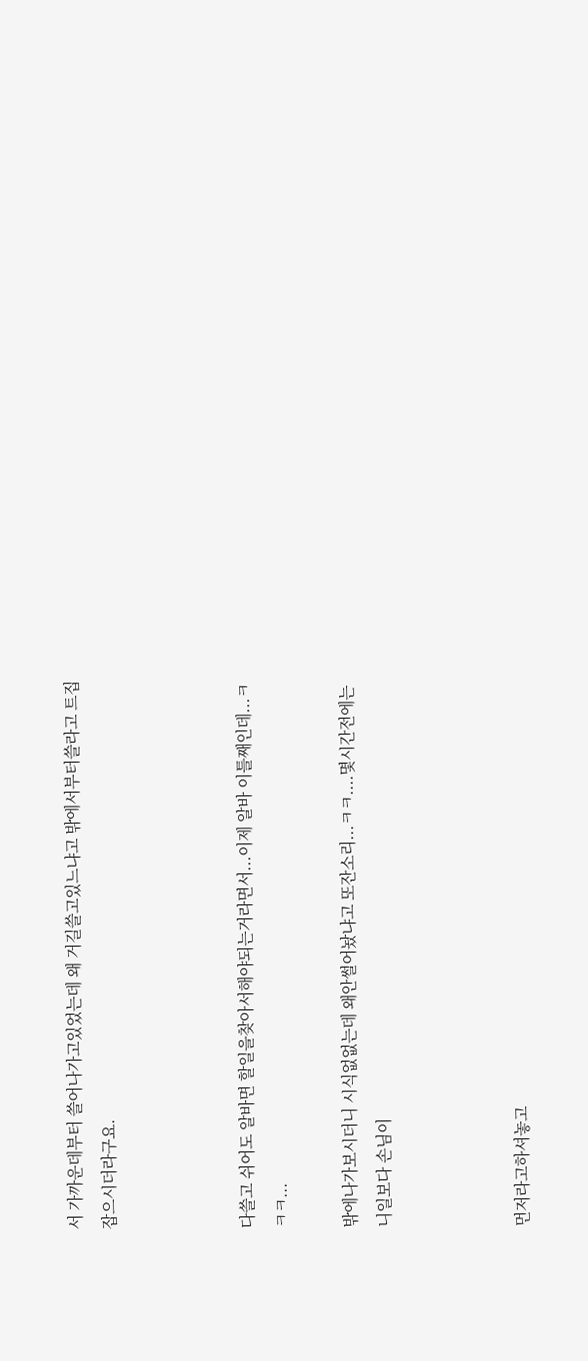서 가까운데부터 쓸어나가고있었는데 왜 거길쓸고있느냐고 밖에서부터쓸라고 트집잡으시더라구요.



다쓸고 쉬어도 알바면 할일을찾아서해야되는거라면서...이제 알바 이틀째인데...ㅋㅋㅋ...

밖에나가보시더니 시식없없는데 왜안썰어놨냐고 또잔소리...ㅋㅋ....몇시간전에는 니일보다 손님이



먼저라고하셔놓고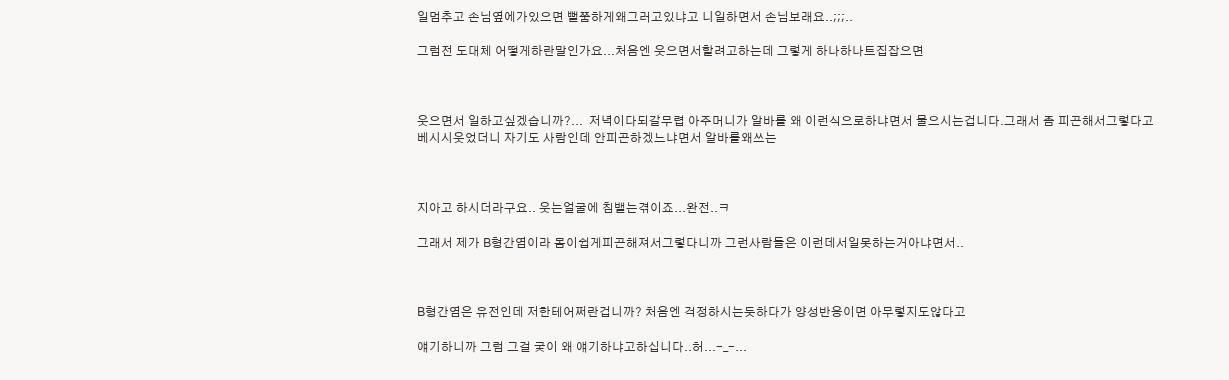일멈추고 손님옆에가있으면 뻘쭘하게왜그러고있냐고 니일하면서 손님보래요..;;;..

그럼전 도대체 어떻게하란말인가요...처음엔 웃으면서할려고하는데 그렇게 하나하나트집잡으면



웃으면서 일하고싶겠습니까?...  저녁이다되갈무렵 아주머니가 알바를 왜 이런식으로하냐면서 물으시는겁니다.그래서 좀 피곤해서그렇다고 베시시웃었더니 자기도 사람인데 안피곤하겠느냐면서 알바를왜쓰는



지아고 하시더라구요.. 웃는얼굴에 침뱉는겪이죠...완전..ㅋ

그래서 제가 B형간염이라 몸이쉽게피곤해져서그렇다니까 그런사람들은 이런데서일못하는거아냐면서..



B형간염은 유전인데 저한테어쩌란겁니까? 처음엔 걱정하시는듯하다가 양성반응이면 아무렇지도않다고

얘기하니까 그럼 그걸 궂이 왜 얘기하냐고하십니다..허...-_-...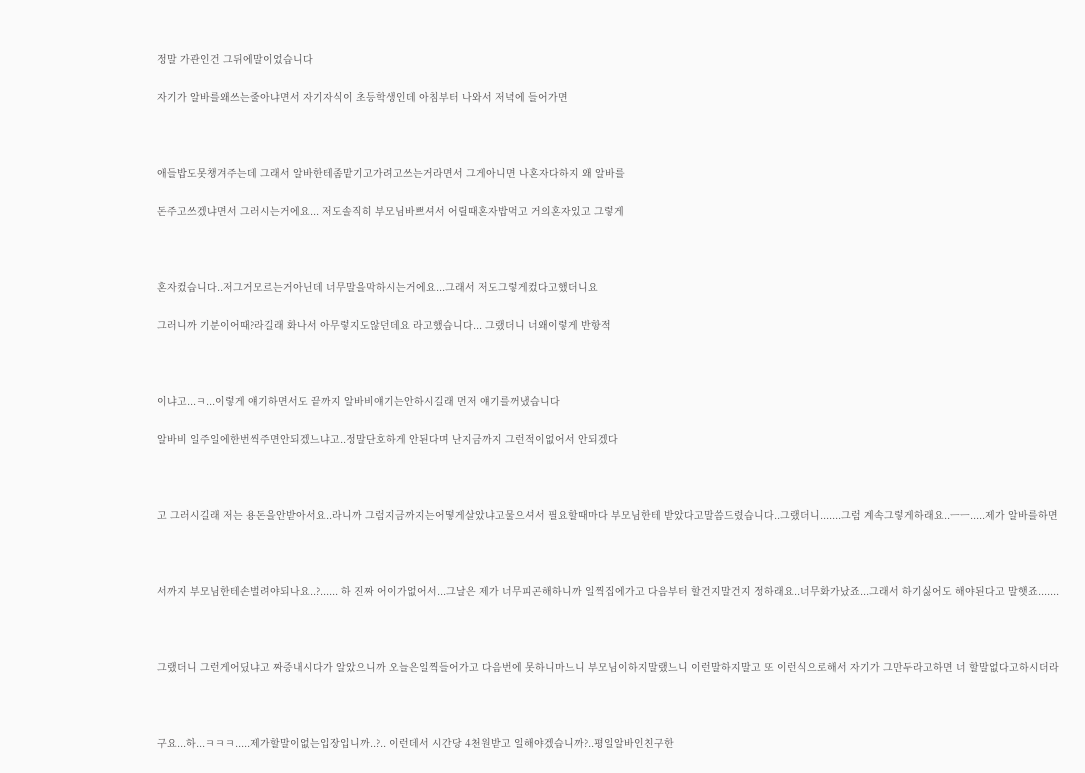정말 가관인건 그뒤에말이었습니다

자기가 알바를왜쓰는줄아냐면서 자기자식이 초등학생인데 아침부터 나와서 저녁에 들어가면



애들밥도못챙겨주는데 그래서 알바한테좀맡기고가려고쓰는거라면서 그게아니면 나혼자다하지 왜 알바를

돈주고쓰겠냐면서 그러시는거에요... 저도솔직히 부모님바쁘셔서 어릴때혼자밥먹고 거의혼자있고 그렇게



혼자컸습니다..저그거모르는거아닌데 너무말을막하시는거에요...그래서 저도그렇게컸다고했더니요

그러니까 기분이어때?라길래 화나서 아무렇지도않던데요 라고했습니다... 그랬더니 너왜이렇게 반항적



이냐고...ㅋ...이렇게 얘기하면서도 끝까지 알바비얘기는안하시길래 먼저 얘기를꺼냈습니다

알바비 일주일에한번씩주면안되겠느냐고..정말단호하게 안된다며 난지금까지 그런적이없어서 안되겠다



고 그러시길래 저는 용돈을안받아서요..라니까 그럼지금까지는어떻게살았냐고물으셔서 필요할때마다 부모님한테 받았다고말씀드렸습니다..그랬더니.......그럼 계속그렇게하래요..ㅡㅡ.....제가 알바를하면



서까지 부모님한테손벌려야되나요..?...... 하 진짜 어이가없어서...그날은 제가 너무피곤해하니까 일찍집에가고 다음부터 할건지말건지 정하래요..너무화가났죠...그래서 하기싫어도 해야된다고 말햇죠.......



그랬더니 그런게어딨냐고 짜증내시다가 알았으니까 오늘은일찍들어가고 다음번에 못하니마느니 부모님이하지말랬느니 이런말하지말고 또 이런식으로해서 자기가 그만두라고하면 너 할말없다고하시더라



구요...하...ㅋㅋㅋ.....제가할말이없는입장입니까..?.. 이런데서 시간당 4천원받고 일해야겠습니까?..평일알바인친구한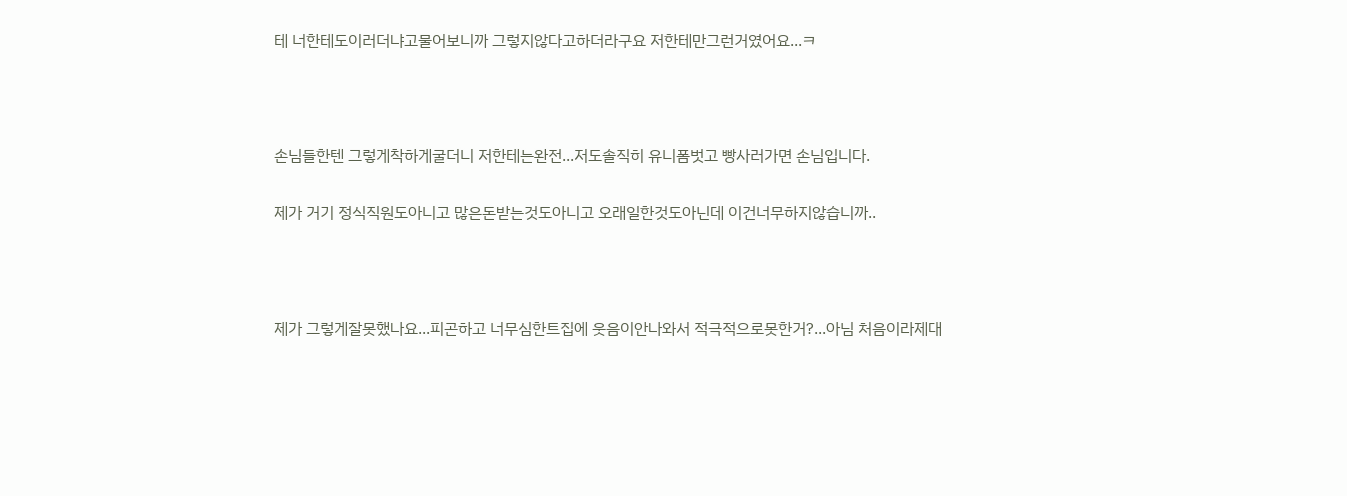테 너한테도이러더냐고물어보니까 그렇지않다고하더라구요 저한테만그런거였어요...ㅋ



손님들한텐 그렇게착하게굴더니 저한테는완전...저도솔직히 유니폼벗고 빵사러가면 손님입니다.

제가 거기 정식직원도아니고 많은돈받는것도아니고 오래일한것도아닌데 이건너무하지않습니까..



제가 그렇게잘못했나요...피곤하고 너무심한트집에 웃음이안나와서 적극적으로못한거?...아님 처음이라제대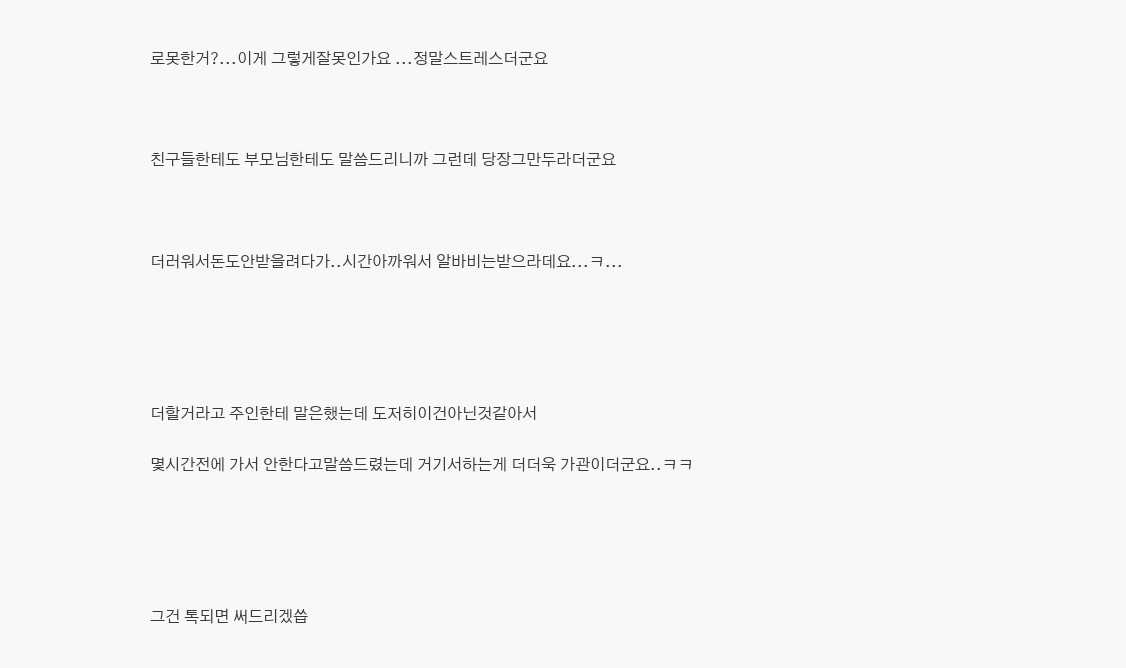로못한거?...이게 그렇게잘못인가요 ...정말스트레스더군요



친구들한테도 부모님한테도 말씀드리니까 그런데 당장그만두라더군요



더러워서돈도안받을려다가..시간아까워서 알바비는받으라데요...ㅋ...





더할거라고 주인한테 말은했는데 도저히이건아닌것같아서

몇시간전에 가서 안한다고말씀드렸는데 거기서하는게 더더욱 가관이더군요..ㅋㅋ





그건 톡되면 써드리겠씁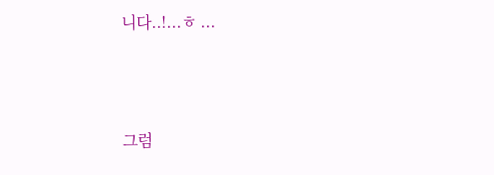니다..!...ㅎ ...



그럼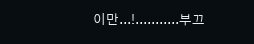이만...!...........부끄